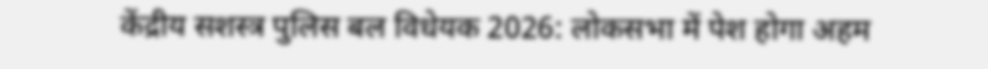केंद्रीय सशस्त्र पुलिस बल विधेयक 2026: लोकसभा में पेश होगा अहम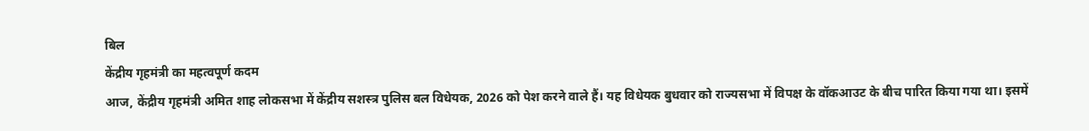बिल
केंद्रीय गृहमंत्री का महत्वपूर्ण कदम
आज, केंद्रीय गृहमंत्री अमित शाह लोकसभा में केंद्रीय सशस्त्र पुलिस बल विधेयक, 2026 को पेश करने वाले हैं। यह विधेयक बुधवार को राज्यसभा में विपक्ष के वॉकआउट के बीच पारित किया गया था। इसमें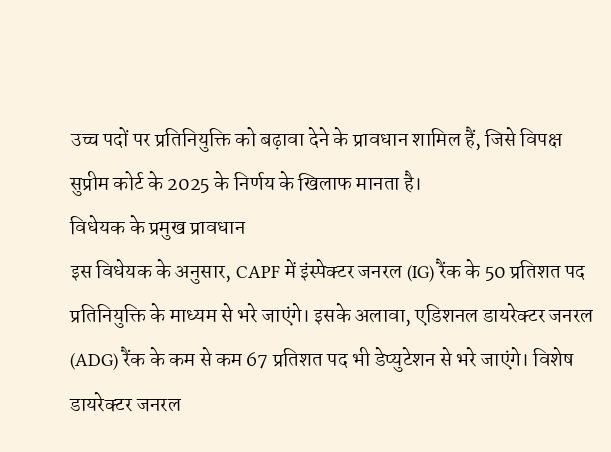उच्च पदों पर प्रतिनियुक्ति को बढ़ावा देने के प्रावधान शामिल हैं, जिसे विपक्ष सुप्रीम कोर्ट के 2025 के निर्णय के खिलाफ मानता है।
विधेयक के प्रमुख प्रावधान
इस विधेयक के अनुसार, CAPF में इंस्पेक्टर जनरल (IG) रैंक के 50 प्रतिशत पद प्रतिनियुक्ति के माध्यम से भरे जाएंगे। इसके अलावा, एडिशनल डायरेक्टर जनरल (ADG) रैंक के कम से कम 67 प्रतिशत पद भी डेप्युटेशन से भरे जाएंगे। विशेष डायरेक्टर जनरल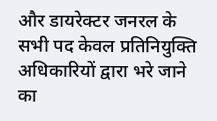और डायरेक्टर जनरल के सभी पद केवल प्रतिनियुक्ति अधिकारियों द्वारा भरे जाने का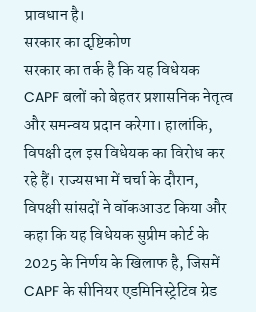प्रावधान है।
सरकार का दृष्टिकोण
सरकार का तर्क है कि यह विधेयक CAPF बलों को बेहतर प्रशासनिक नेतृत्व और समन्वय प्रदान करेगा। हालांकि, विपक्षी दल इस विधेयक का विरोध कर रहे हैं। राज्यसभा में चर्चा के दौरान, विपक्षी सांसदों ने वॉकआउट किया और कहा कि यह विधेयक सुप्रीम कोर्ट के 2025 के निर्णय के खिलाफ है, जिसमें CAPF के सीनियर एडमिनिस्ट्रेटिव ग्रेड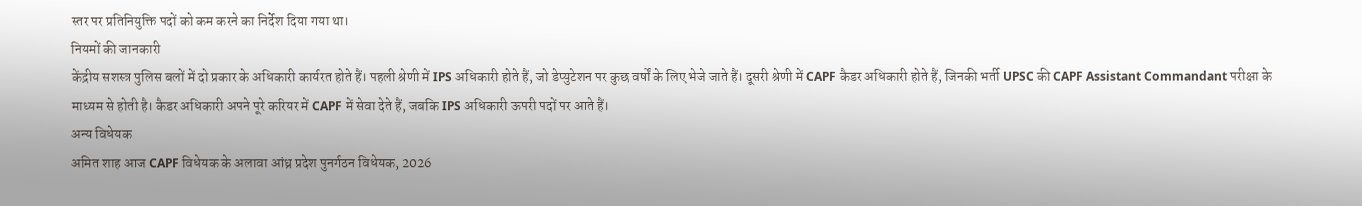स्तर पर प्रतिनियुक्ति पदों को कम करने का निर्देश दिया गया था।
नियमों की जानकारी
केंद्रीय सशस्त्र पुलिस बलों में दो प्रकार के अधिकारी कार्यरत होते हैं। पहली श्रेणी में IPS अधिकारी होते हैं, जो डेप्युटेशन पर कुछ वर्षों के लिए भेजे जाते हैं। दूसरी श्रेणी में CAPF कैडर अधिकारी होते हैं, जिनकी भर्ती UPSC की CAPF Assistant Commandant परीक्षा के माध्यम से होती है। कैडर अधिकारी अपने पूरे करियर में CAPF में सेवा देते हैं, जबकि IPS अधिकारी ऊपरी पदों पर आते हैं।
अन्य विधेयक
अमित शाह आज CAPF विधेयक के अलावा आंध्र प्रदेश पुनर्गठन विधेयक, 2026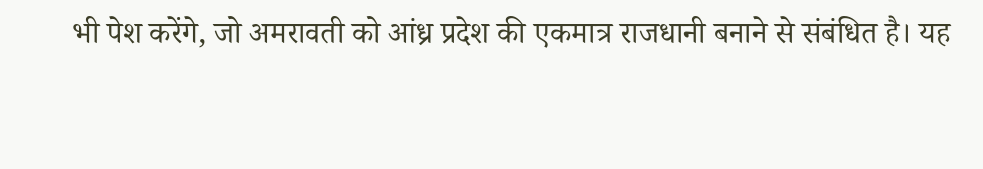भी पेश करेंगे, जो अमरावती को आंध्र प्रदेश की एकमात्र राजधानी बनाने से संबंधित है। यह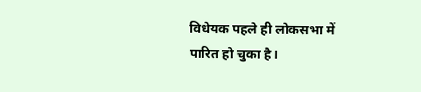विधेयक पहले ही लोकसभा में पारित हो चुका है।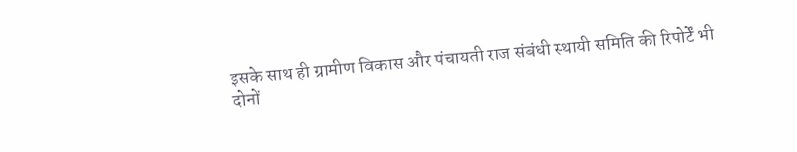इसके साथ ही ग्रामीण विकास और पंचायती राज संबंधी स्थायी समिति की रिपोर्टें भी दोनों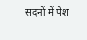सदनों में पेश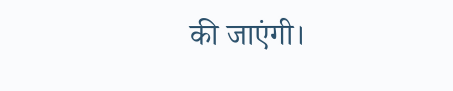की जाएंगी।